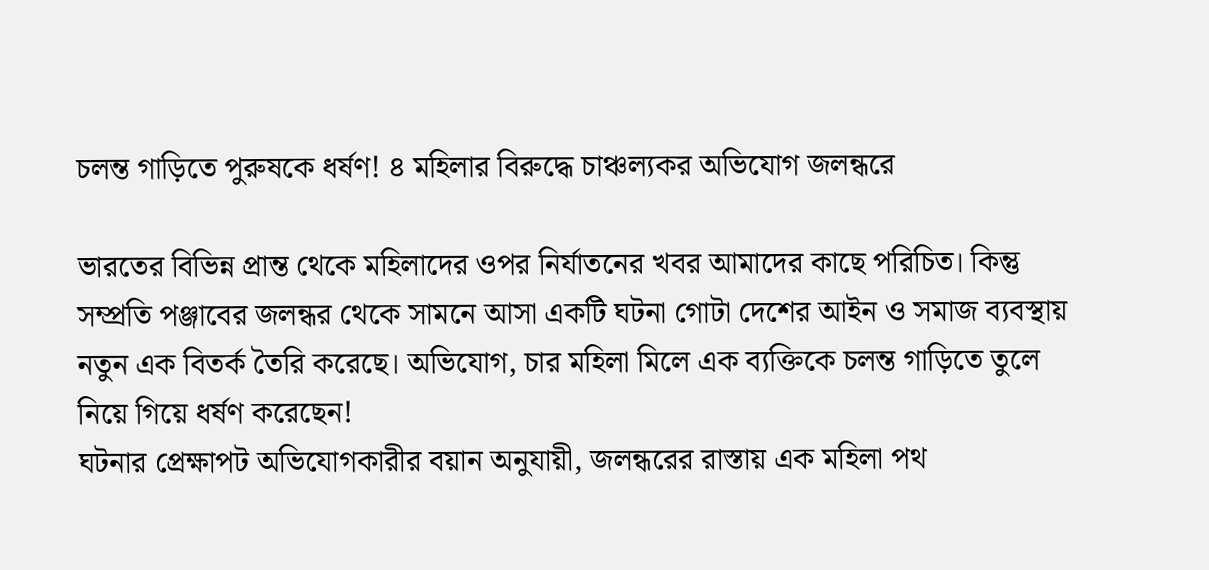চলন্ত গাড়িতে পুরুষকে ধর্ষণ! ৪ মহিলার বিরুদ্ধে চাঞ্চল্যকর অভিযোগ জলন্ধরে

ভারতের বিভিন্ন প্রান্ত থেকে মহিলাদের ওপর নির্যাতনের খবর আমাদের কাছে পরিচিত। কিন্তু সম্প্রতি পঞ্জাবের জলন্ধর থেকে সামনে আসা একটি ঘটনা গোটা দেশের আইন ও সমাজ ব্যবস্থায় নতুন এক বিতর্ক তৈরি করেছে। অভিযোগ, চার মহিলা মিলে এক ব্যক্তিকে চলন্ত গাড়িতে তুলে নিয়ে গিয়ে ধর্ষণ করেছেন!
ঘটনার প্রেক্ষাপট অভিযোগকারীর বয়ান অনুযায়ী, জলন্ধরের রাস্তায় এক মহিলা পথ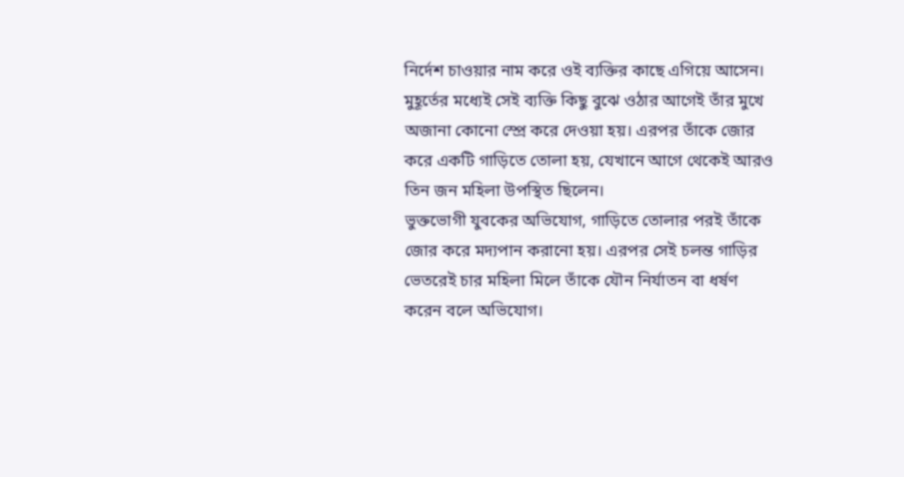নির্দেশ চাওয়ার নাম করে ওই ব্যক্তির কাছে এগিয়ে আসেন। মুহূর্তের মধ্যেই সেই ব্যক্তি কিছু বুঝে ওঠার আগেই তাঁর মুখে অজানা কোনো স্প্রে করে দেওয়া হয়। এরপর তাঁকে জোর করে একটি গাড়িতে তোলা হয়, যেখানে আগে থেকেই আরও তিন জন মহিলা উপস্থিত ছিলেন।
ভুক্তভোগী যুবকের অভিযোগ, গাড়িতে তোলার পরই তাঁকে জোর করে মদ্যপান করানো হয়। এরপর সেই চলন্ত গাড়ির ভেতরেই চার মহিলা মিলে তাঁকে যৌন নির্যাতন বা ধর্ষণ করেন বলে অভিযোগ।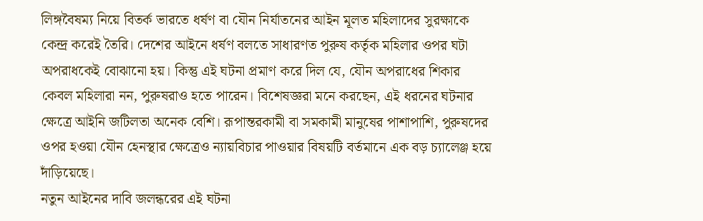লিঙ্গবৈষম্য নিয়ে বিতর্ক ভারতে ধর্ষণ বা যৌন নির্যাতনের আইন মূলত মহিলাদের সুরক্ষাকে কেন্দ্র করেই তৈরি। দেশের আইনে ধর্ষণ বলতে সাধারণত পুরুষ কর্তৃক মহিলার ওপর ঘটা অপরাধকেই বোঝানো হয়। কিন্তু এই ঘটনা প্রমাণ করে দিল যে, যৌন অপরাধের শিকার কেবল মহিলারা নন, পুরুষরাও হতে পারেন। বিশেষজ্ঞরা মনে করছেন, এই ধরনের ঘটনার ক্ষেত্রে আইনি জটিলতা অনেক বেশি। রূপান্তরকামী বা সমকামী মানুষের পাশাপাশি, পুরুষদের ওপর হওয়া যৌন হেনস্থার ক্ষেত্রেও ন্যায়বিচার পাওয়ার বিষয়টি বর্তমানে এক বড় চ্যালেঞ্জ হয়ে দাঁড়িয়েছে।
নতুন আইনের দাবি জলন্ধরের এই ঘটনা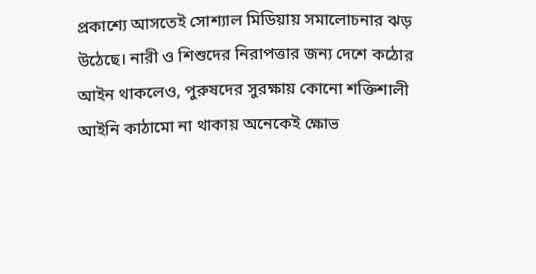প্রকাশ্যে আসতেই সোশ্যাল মিডিয়ায় সমালোচনার ঝড় উঠেছে। নারী ও শিশুদের নিরাপত্তার জন্য দেশে কঠোর আইন থাকলেও, পুরুষদের সুরক্ষায় কোনো শক্তিশালী আইনি কাঠামো না থাকায় অনেকেই ক্ষোভ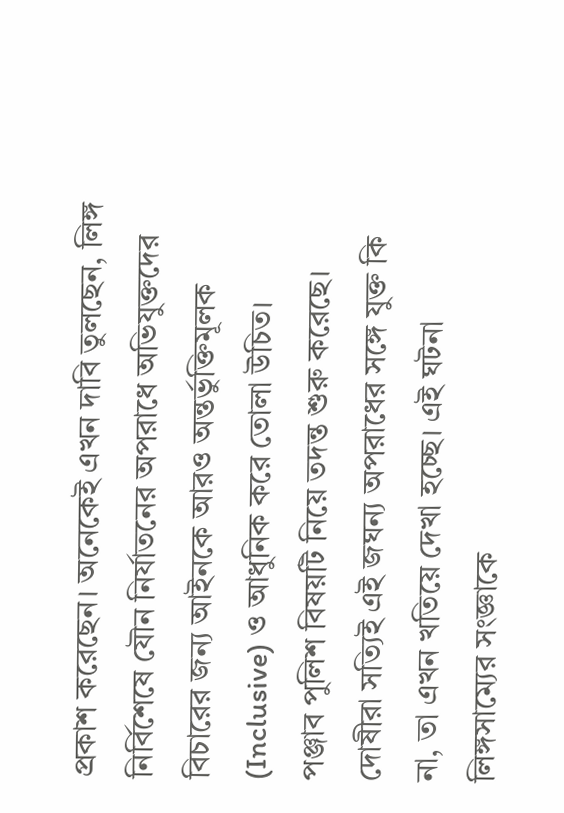প্রকাশ করেছেন। অনেকেই এখন দাবি তুলছেন, লিঙ্গ নির্বিশেষে যৌন নির্যাতনের অপরাধে অভিযুক্তদের বিচারের জন্য আইনকে আরও অন্তর্ভুক্তিমূলক (Inclusive) ও আধুনিক করে তোলা উচিত।
পঞ্জাব পুলিশ বিষয়টি নিয়ে তদন্ত শুরু করেছে। দোষীরা সত্যিই এই জঘন্য অপরাধের সঙ্গে যুক্ত কি না, তা এখন খতিয়ে দেখা হচ্ছে। এই ঘটনা লিঙ্গসাম্যের সংজ্ঞাকে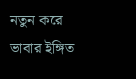নতুন করে ভাবার ইঙ্গিত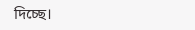দিচ্ছে।